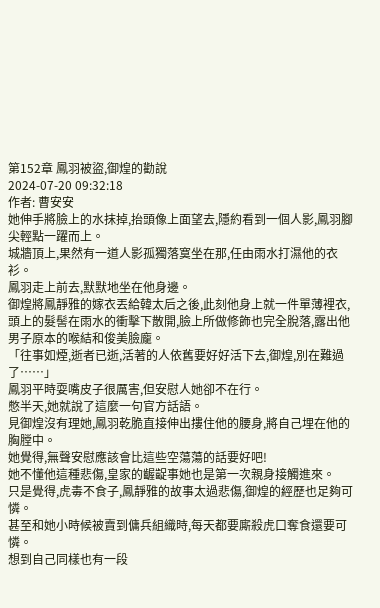第152章 鳳羽被盜,御煌的勸說
2024-07-20 09:32:18
作者: 曹安安
她伸手將臉上的水抹掉,抬頭像上面望去,隱約看到一個人影,鳳羽腳尖輕點一躍而上。
城牆頂上,果然有一道人影孤獨落寞坐在那,任由雨水打濕他的衣衫。
鳳羽走上前去,默默地坐在他身邊。
御煌將鳳靜雅的嫁衣丟給韓太后之後,此刻他身上就一件單薄裡衣,頭上的髮髻在雨水的衝擊下散開,臉上所做修飾也完全脫落,露出他男子原本的喉結和俊美臉龐。
「往事如煙,逝者已逝,活著的人依舊要好好活下去,御煌,別在難過了……」
鳳羽平時耍嘴皮子很厲害,但安慰人她卻不在行。
憋半天,她就說了這麼一句官方話語。
見御煌沒有理她,鳳羽乾脆直接伸出摟住他的腰身,將自己埋在他的胸膛中。
她覺得,無聲安慰應該會比這些空蕩蕩的話要好吧!
她不懂他這種悲傷,皇家的齷齪事她也是第一次親身接觸進來。
只是覺得,虎毒不食子,鳳靜雅的故事太過悲傷,御煌的經歷也足夠可憐。
甚至和她小時候被賣到傭兵組織時,每天都要廝殺虎口奪食還要可憐。
想到自己同樣也有一段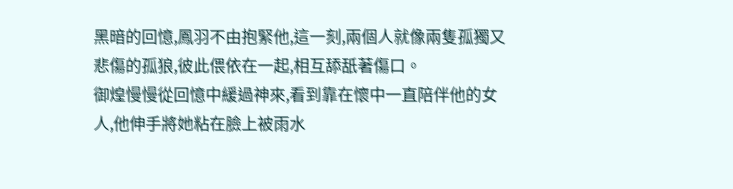黑暗的回憶,鳳羽不由抱緊他,這一刻,兩個人就像兩隻孤獨又悲傷的孤狼,彼此偎依在一起,相互舔舐著傷口。
御煌慢慢從回憶中緩過神來,看到靠在懷中一直陪伴他的女人,他伸手將她粘在臉上被雨水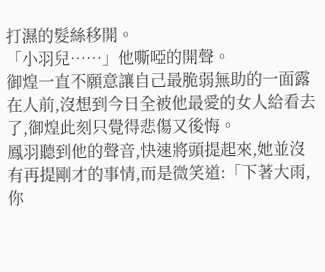打濕的髮絲移開。
「小羽兒……」他嘶啞的開聲。
御煌一直不願意讓自己最脆弱無助的一面露在人前,沒想到今日全被他最愛的女人給看去了,御煌此刻只覺得悲傷又後悔。
鳳羽聽到他的聲音,快速將頭提起來,她並沒有再提剛才的事情,而是微笑道:「下著大雨,你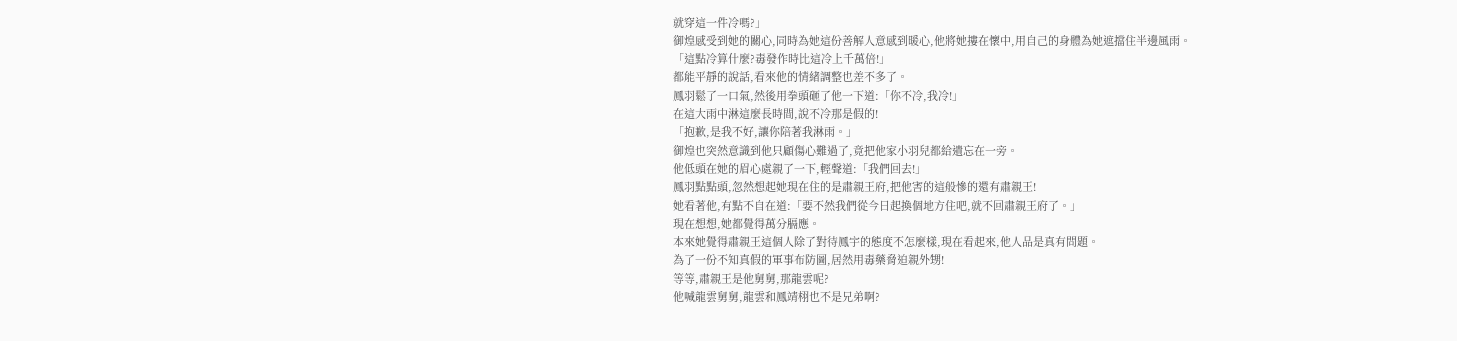就穿這一件冷嗎?」
御煌感受到她的關心,同時為她這份善解人意感到暖心,他將她摟在懷中,用自己的身體為她遮擋住半邊風雨。
「這點冷算什麼?毒發作時比這冷上千萬倍!」
都能平靜的說話,看來他的情緒調整也差不多了。
鳳羽鬆了一口氣,然後用拳頭砸了他一下道:「你不冷,我冷!」
在這大雨中淋這麼長時間,說不冷那是假的!
「抱歉,是我不好,讓你陪著我淋雨。」
御煌也突然意識到他只顧傷心難過了,竟把他家小羽兒都給遺忘在一旁。
他低頭在她的眉心處親了一下,輕聲道:「我們回去!」
鳳羽點點頭,忽然想起她現在住的是肅親王府,把他害的這般慘的還有肅親王!
她看著他,有點不自在道:「要不然我們從今日起換個地方住吧,就不回肅親王府了。」
現在想想,她都覺得萬分膈應。
本來她覺得肅親王這個人除了對待鳳宇的態度不怎麼樣,現在看起來,他人品是真有問題。
為了一份不知真假的軍事布防圖,居然用毒藥脅迫親外甥!
等等,肅親王是他舅舅,那龍雲呢?
他喊龍雲舅舅,龍雲和鳳靖栩也不是兄弟啊?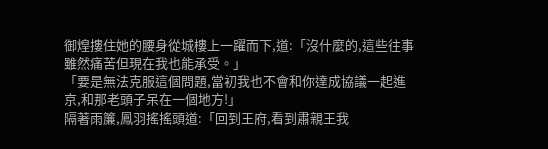御煌摟住她的腰身從城樓上一躍而下,道:「沒什麼的,這些往事雖然痛苦但現在我也能承受。」
「要是無法克服這個問題,當初我也不會和你達成協議一起進京,和那老頭子呆在一個地方!」
隔著雨簾,鳳羽搖搖頭道:「回到王府,看到肅親王我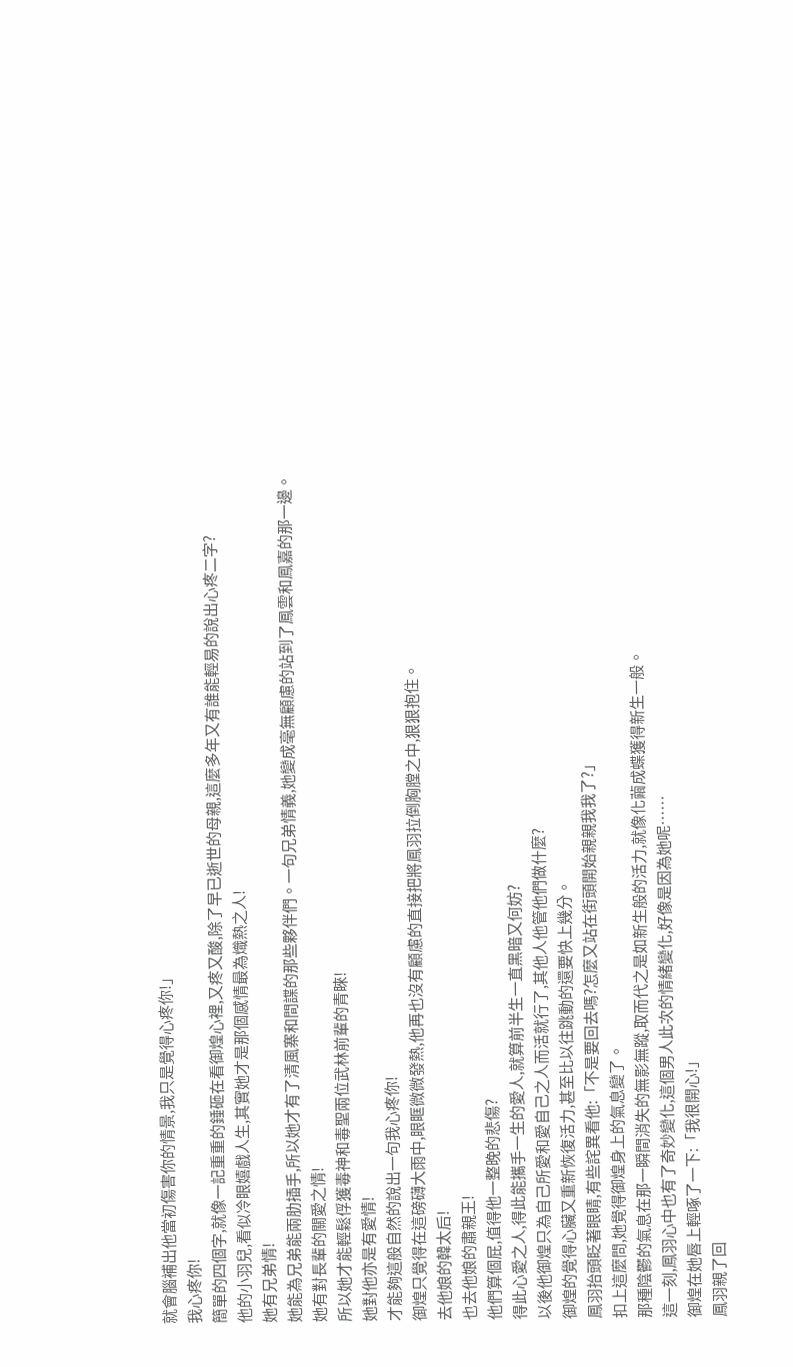就會腦補出他當初傷害你的情景,我只是覺得心疼你!」
我心疼你!
簡單的四個字,就像一記重重的錘砸在看御煌心裡,又疼又酸,除了早已逝世的母親,這麼多年又有誰能輕易的說出心疼二字?
他的小羽兒,看似冷眼嬉戲人生,其實她才是那個感情最為熾熱之人!
她有兄弟情!
她能為兄弟能兩肋插手,所以她才有了清風寨和間諜的那些夥伴們。一句兄弟情義,她變成毫無顧慮的站到了鳳雲和鳳嘉的那一邊。
她有對長輩的關愛之情!
所以她才能輕鬆俘獲毒神和毒聖兩位武林前輩的青睞!
她對他亦是有愛情!
才能夠這般自然的說出一句我心疼你!
御煌只覺得在這磅礴大雨中,眼眶微微發熱,他再也沒有顧慮的直接把將鳳羽拉倒胸膛之中,狠狠抱住。
去他娘的韓太后!
也去他娘的肅親王!
他們算個屁,值得他一整晚的悲傷?
得此心愛之人,得此能攜手一生的愛人,就算前半生一直黑暗又何妨?
以後他御煌只為自己所愛和愛自己之人而活就行了,其他人他管他們做什麼?
御煌的覺得心臟又重新恢復活力,甚至比以往跳動的還要快上幾分。
鳳羽抬頭眨著眼睛,有些詫異看他:「不是要回去嗎?怎麼又站在街頭開始親親我我了?」
扣上這麼問,她覺得御煌身上的氣息變了。
那種陰鬱的氣息在那一瞬間消失的無影無蹤,取而代之是如新生般的活力,就像化繭成蝶獲得新生一般。
這一刻,鳳羽心中也有了奇妙變化,這個男人此次的情緒變化,好像是因為她呢……
御煌在她唇上輕啄了一下:「我很開心!」
鳳羽親了回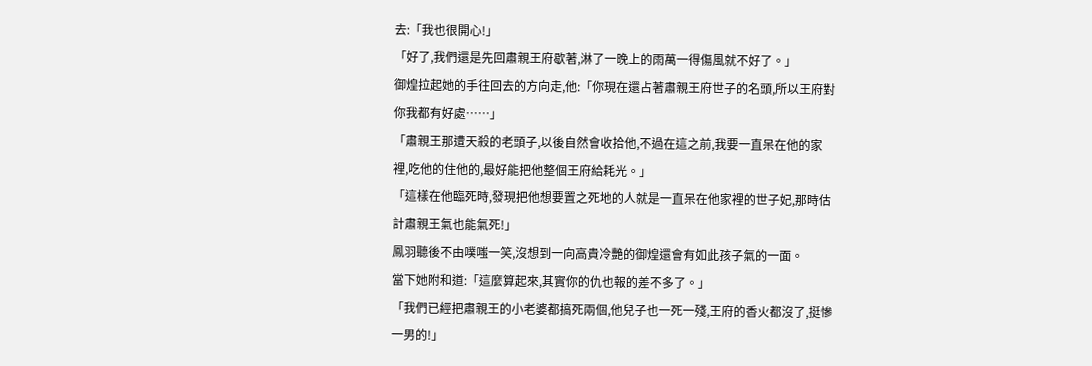去:「我也很開心!」
「好了,我們還是先回肅親王府歇著,淋了一晚上的雨萬一得傷風就不好了。」
御煌拉起她的手往回去的方向走,他:「你現在還占著肅親王府世子的名頭,所以王府對你我都有好處……」
「肅親王那遭天殺的老頭子,以後自然會收拾他,不過在這之前,我要一直呆在他的家裡,吃他的住他的,最好能把他整個王府給耗光。」
「這樣在他臨死時,發現把他想要置之死地的人就是一直呆在他家裡的世子妃,那時估計肅親王氣也能氣死!」
鳳羽聽後不由噗嗤一笑,沒想到一向高貴冷艷的御煌還會有如此孩子氣的一面。
當下她附和道:「這麼算起來,其實你的仇也報的差不多了。」
「我們已經把肅親王的小老婆都搞死兩個,他兒子也一死一殘,王府的香火都沒了,挺慘一男的!」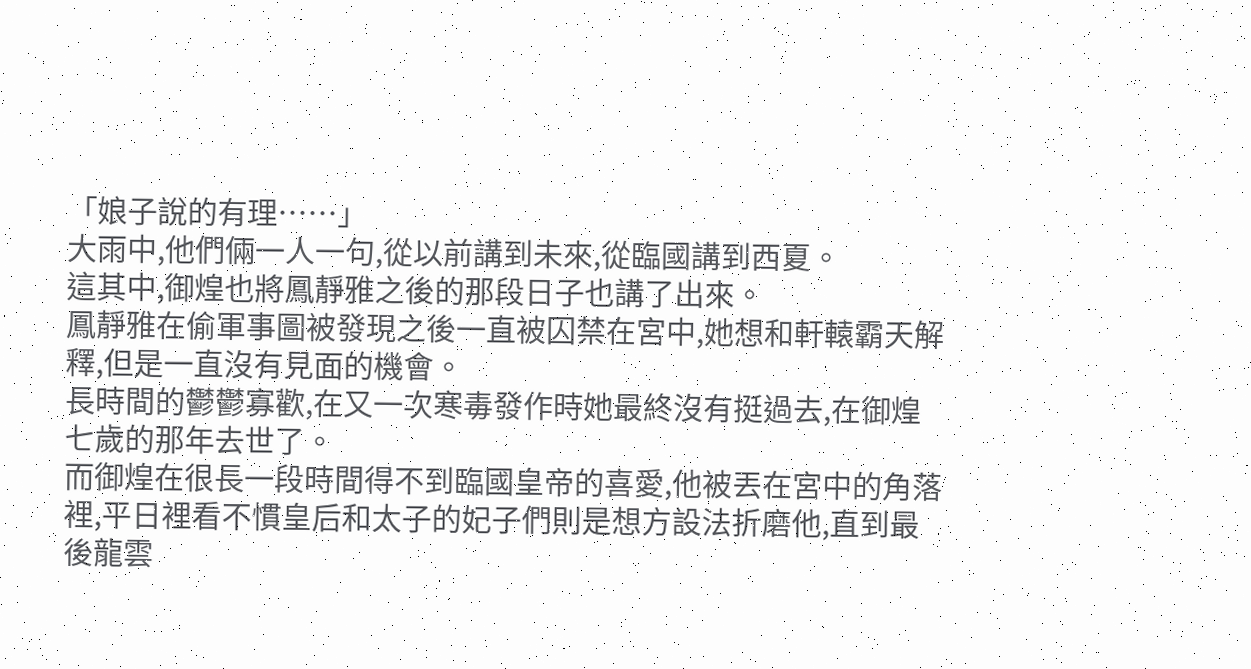「娘子說的有理……」
大雨中,他們倆一人一句,從以前講到未來,從臨國講到西夏。
這其中,御煌也將鳳靜雅之後的那段日子也講了出來。
鳳靜雅在偷軍事圖被發現之後一直被囚禁在宮中,她想和軒轅霸天解釋,但是一直沒有見面的機會。
長時間的鬱鬱寡歡,在又一次寒毒發作時她最終沒有挺過去,在御煌七歲的那年去世了。
而御煌在很長一段時間得不到臨國皇帝的喜愛,他被丟在宮中的角落裡,平日裡看不慣皇后和太子的妃子們則是想方設法折磨他,直到最後龍雲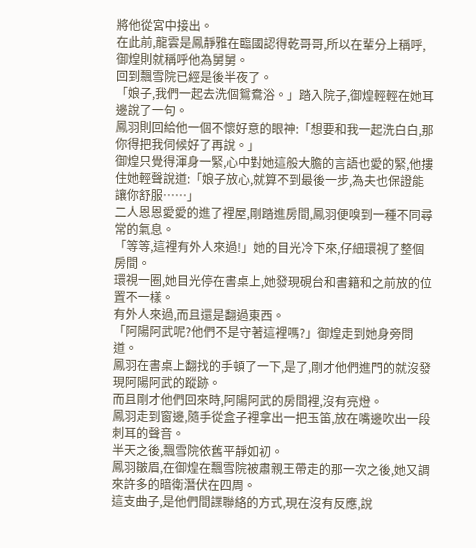將他從宮中接出。
在此前,龍雲是鳳靜雅在臨國認得乾哥哥,所以在輩分上稱呼,御煌則就稱呼他為舅舅。
回到飄雪院已經是後半夜了。
「娘子,我們一起去洗個鴛鴦浴。」踏入院子,御煌輕輕在她耳邊說了一句。
鳳羽則回給他一個不懷好意的眼神:「想要和我一起洗白白,那你得把我伺候好了再說。」
御煌只覺得渾身一緊,心中對她這般大膽的言語也愛的緊,他摟住她輕聲說道:「娘子放心,就算不到最後一步,為夫也保證能讓你舒服……」
二人恩恩愛愛的進了裡屋,剛踏進房間,鳳羽便嗅到一種不同尋常的氣息。
「等等,這裡有外人來過!」她的目光冷下來,仔細環視了整個房間。
環視一圈,她目光停在書桌上,她發現硯台和書籍和之前放的位置不一樣。
有外人來過,而且還是翻過東西。
「阿陽阿武呢?他們不是守著這裡嗎?」御煌走到她身旁問道。
鳳羽在書桌上翻找的手頓了一下,是了,剛才他們進門的就沒發現阿陽阿武的蹤跡。
而且剛才他們回來時,阿陽阿武的房間裡,沒有亮燈。
鳳羽走到窗邊,隨手從盒子裡拿出一把玉笛,放在嘴邊吹出一段刺耳的聲音。
半天之後,飄雪院依舊平靜如初。
鳳羽皺眉,在御煌在飄雪院被肅親王帶走的那一次之後,她又調來許多的暗衛潛伏在四周。
這支曲子,是他們間諜聯絡的方式,現在沒有反應,說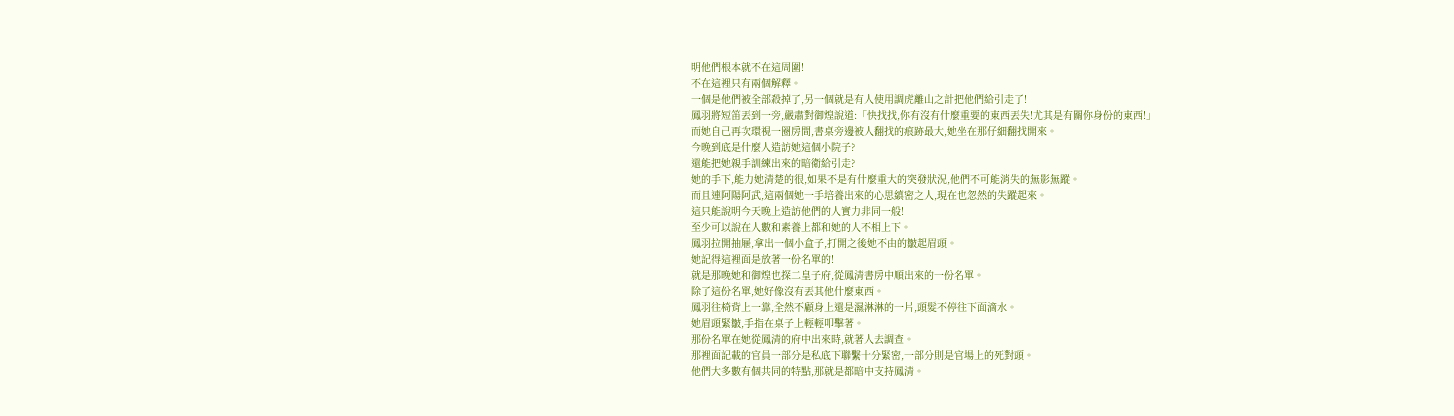明他們根本就不在這周圍!
不在這裡只有兩個解釋。
一個是他們被全部殺掉了,另一個就是有人使用調虎離山之計把他們給引走了!
鳳羽將短笛丟到一旁,嚴肅對御煌說道:「快找找,你有沒有什麼重要的東西丟失!尤其是有關你身份的東西!」
而她自己再次環視一圈房間,書桌旁邊被人翻找的痕跡最大,她坐在那仔細翻找開來。
今晚到底是什麼人造訪她這個小院子?
還能把她親手訓練出來的暗衛給引走?
她的手下,能力她清楚的很,如果不是有什麼重大的突發狀況,他們不可能消失的無影無蹤。
而且連阿陽阿武,這兩個她一手培養出來的心思縝密之人,現在也忽然的失蹤起來。
這只能說明今天晚上造訪他們的人實力非同一般!
至少可以說在人數和素養上都和她的人不相上下。
鳳羽拉開抽屜,拿出一個小盒子,打開之後她不由的皺起眉頭。
她記得這裡面是放著一份名單的!
就是那晚她和御煌也探二皇子府,從鳳清書房中順出來的一份名單。
除了這份名單,她好像沒有丟其他什麼東西。
鳳羽往椅背上一靠,全然不顧身上還是濕淋淋的一片,頭髮不停往下面滴水。
她眉頭緊皺,手指在桌子上輕輕叩擊著。
那份名單在她從鳳清的府中出來時,就著人去調查。
那裡面記載的官員一部分是私底下聯繫十分緊密,一部分則是官場上的死對頭。
他們大多數有個共同的特點,那就是都暗中支持鳳清。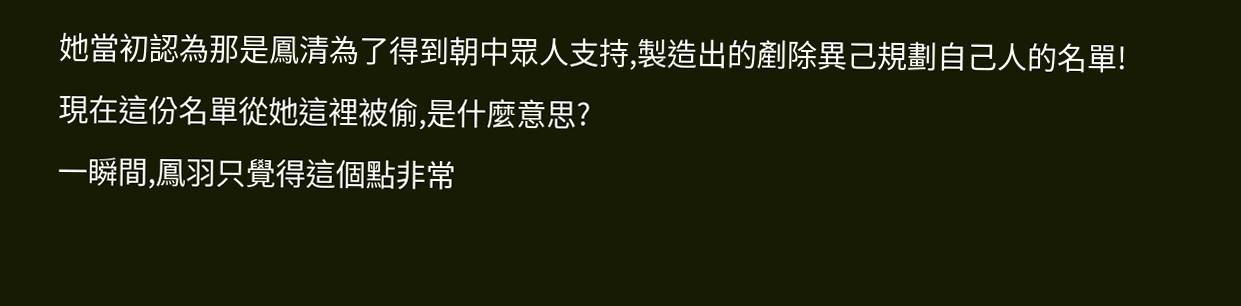她當初認為那是鳳清為了得到朝中眾人支持,製造出的剷除異己規劃自己人的名單!
現在這份名單從她這裡被偷,是什麼意思?
一瞬間,鳳羽只覺得這個點非常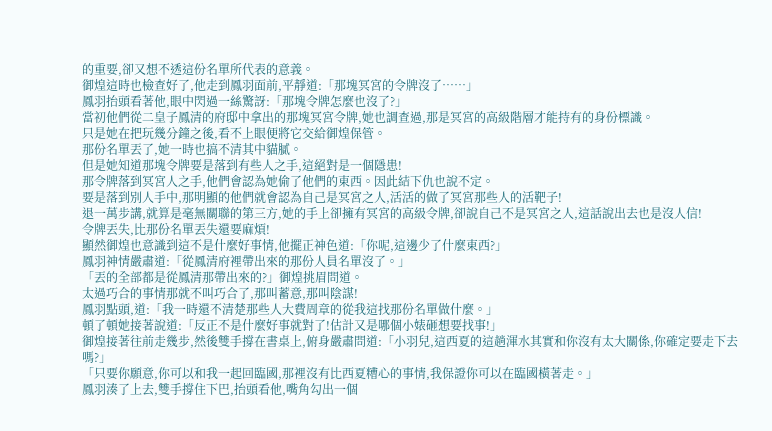的重要,卻又想不透這份名單所代表的意義。
御煌這時也檢查好了,他走到鳳羽面前,平靜道:「那塊冥宮的令牌沒了……」
鳳羽抬頭看著他,眼中閃過一絲驚訝:「那塊令牌怎麼也沒了?」
當初他們從二皇子鳳清的府邸中拿出的那塊冥宮令牌,她也調查過,那是冥宮的高級階層才能持有的身份標識。
只是她在把玩幾分鐘之後,看不上眼便將它交給御煌保管。
那份名單丟了,她一時也搞不清其中貓膩。
但是她知道那塊令牌要是落到有些人之手,這絕對是一個隱患!
那令牌落到冥宮人之手,他們會認為她偷了他們的東西。因此結下仇也說不定。
要是落到別人手中,那明顯的他們就會認為自己是冥宮之人,活活的做了冥宮那些人的活靶子!
退一萬步講,就算是毫無關聯的第三方,她的手上卻擁有冥宮的高級令牌,卻說自己不是冥宮之人,這話說出去也是沒人信!
令牌丟失,比那份名單丟失還要麻煩!
顯然御煌也意識到這不是什麼好事情,他擺正神色道:「你呢,這邊少了什麼東西?」
鳳羽神情嚴肅道:「從鳳清府裡帶出來的那份人員名單沒了。」
「丟的全部都是從鳳清那帶出來的?」御煌挑眉問道。
太過巧合的事情那就不叫巧合了,那叫蓄意,那叫陰謀!
鳳羽點頭,道:「我一時還不清楚那些人大費周章的從我這找那份名單做什麼。」
頓了頓她接著說道:「反正不是什麼好事就對了!估計又是哪個小婊砸想要找事!」
御煌接著往前走幾步,然後雙手撐在書桌上,俯身嚴肅問道:「小羽兒,這西夏的這趟渾水其實和你沒有太大關係,你確定要走下去嗎?」
「只要你願意,你可以和我一起回臨國,那裡沒有比西夏糟心的事情,我保證你可以在臨國橫著走。」
鳳羽湊了上去,雙手撐住下巴,抬頭看他,嘴角勾出一個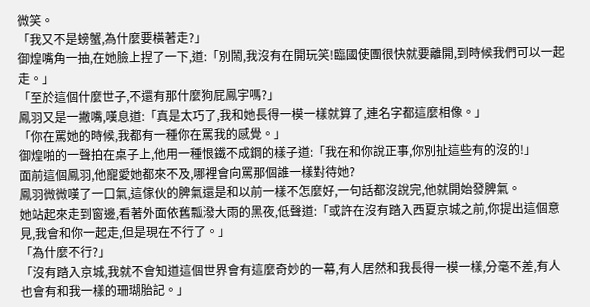微笑。
「我又不是螃蟹,為什麼要橫著走?」
御煌嘴角一抽,在她臉上捏了一下,道:「別鬧,我沒有在開玩笑!臨國使團很快就要離開,到時候我們可以一起走。」
「至於這個什麼世子,不還有那什麼狗屁鳳宇嗎?」
鳳羽又是一撇嘴,嘆息道:「真是太巧了,我和她長得一模一樣就算了,連名字都這麼相像。」
「你在罵她的時候,我都有一種你在罵我的感覺。」
御煌啪的一聲拍在桌子上,他用一種恨鐵不成鋼的樣子道:「我在和你說正事,你別扯這些有的沒的!」
面前這個鳳羽,他寵愛她都來不及,哪裡會向罵那個誰一樣對待她?
鳳羽微微嘆了一口氣,這傢伙的脾氣還是和以前一樣不怎麼好,一句話都沒說完,他就開始發脾氣。
她站起來走到窗邊,看著外面依舊瓢潑大雨的黑夜,低聲道:「或許在沒有踏入西夏京城之前,你提出這個意見,我會和你一起走,但是現在不行了。」
「為什麼不行?」
「沒有踏入京城,我就不會知道這個世界會有這麼奇妙的一幕,有人居然和我長得一模一樣,分毫不差,有人也會有和我一樣的珊瑚胎記。」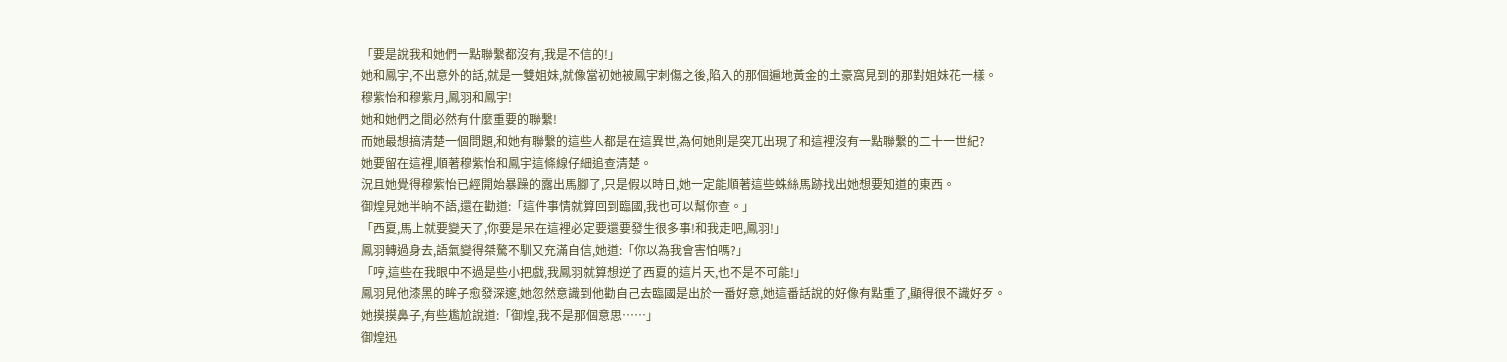「要是說我和她們一點聯繫都沒有,我是不信的!」
她和鳳宇,不出意外的話,就是一雙姐妹,就像當初她被鳳宇刺傷之後,陷入的那個遍地黃金的土豪窩見到的那對姐妹花一樣。
穆紫怡和穆紫月,鳳羽和鳳宇!
她和她們之間必然有什麼重要的聯繫!
而她最想搞清楚一個問題,和她有聯繫的這些人都是在這異世,為何她則是突兀出現了和這裡沒有一點聯繫的二十一世紀?
她要留在這裡,順著穆紫怡和鳳宇這條線仔細追查清楚。
況且她覺得穆紫怡已經開始暴躁的露出馬腳了,只是假以時日,她一定能順著這些蛛絲馬跡找出她想要知道的東西。
御煌見她半晌不語,還在勸道:「這件事情就算回到臨國,我也可以幫你查。」
「西夏,馬上就要變天了,你要是呆在這裡必定要還要發生很多事!和我走吧,鳳羽!」
鳳羽轉過身去,語氣變得桀驁不馴又充滿自信,她道:「你以為我會害怕嗎?」
「哼,這些在我眼中不過是些小把戲,我鳳羽就算想逆了西夏的這片天,也不是不可能!」
鳳羽見他漆黑的眸子愈發深邃,她忽然意識到他勸自己去臨國是出於一番好意,她這番話說的好像有點重了,顯得很不識好歹。
她摸摸鼻子,有些尷尬說道:「御煌,我不是那個意思……」
御煌迅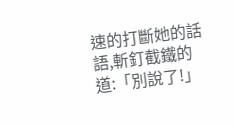速的打斷她的話語,斬釘截鐵的道:「別說了!」